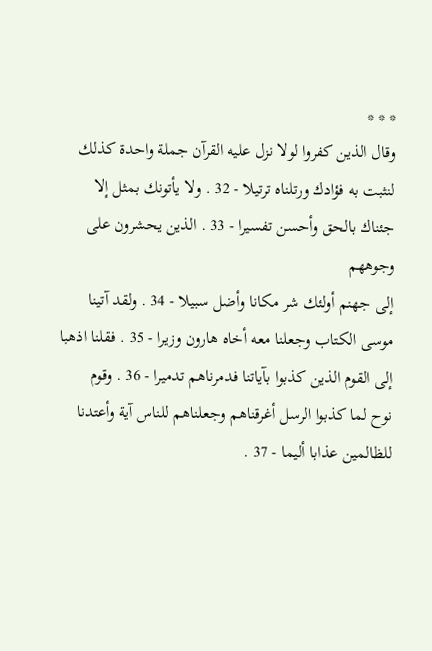* * *
وقال الذين كفروا لولا نزل عليه القرآن جملة واحدة كذلك
لنثبت به فؤادك ورتلناه ترتيلا - 32 . ولا يأتونك بمثل إلا
جئناك بالحق وأحسن تفسيرا - 33 . الذين يحشرون على وجوههم
إلى جهنم أولئك شر مكانا وأضل سبيلا - 34 . ولقد آتينا
موسى الكتاب وجعلنا معه أخاه هارون وزيرا - 35 . فقلنا اذهبا
إلى القوم الذين كذبوا بآياتنا فدمرناهم تدميرا - 36 . وقوم
نوح لما كذبوا الرسل أغرقناهم وجعلناهم للناس آية وأعتدنا
للظالمين عذابا أليما - 37 .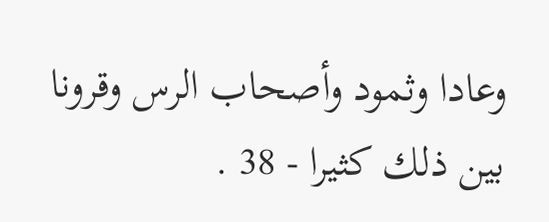وعادا وثمود وأصحاب الرس وقرونا
بين ذلك كثيرا - 38 .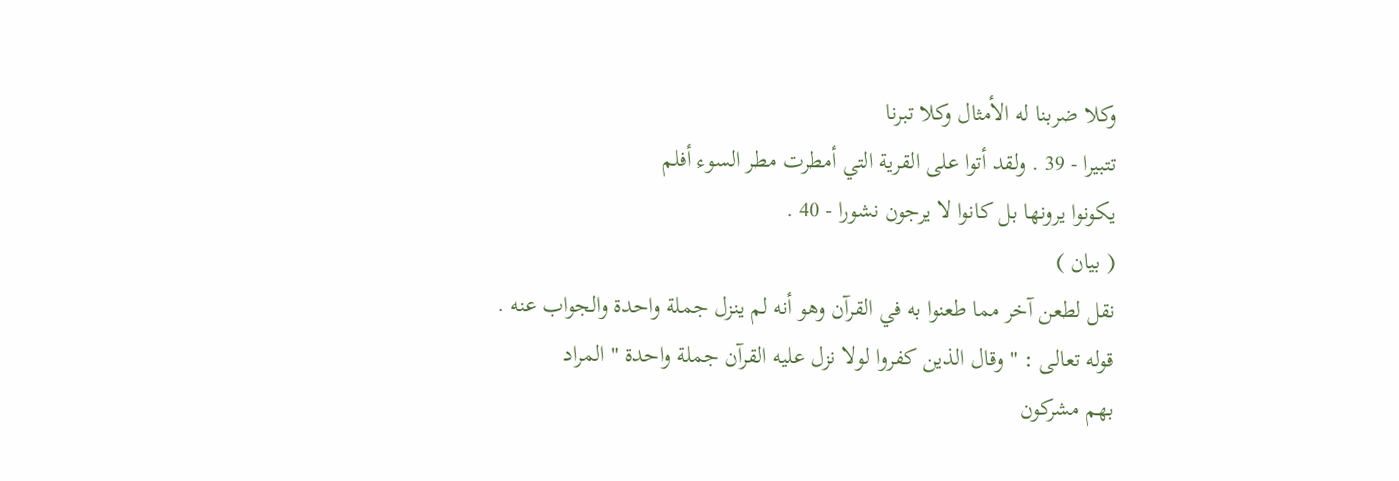وكلا ضربنا له الأمثال وكلا تبرنا
تتبيرا - 39 . ولقد أتوا على القرية التي أمطرت مطر السوء أفلم
يكونوا يرونها بل كانوا لا يرجون نشورا - 40 .
( بيان )
نقل لطعن آخر مما طعنوا به في القرآن وهو أنه لم ينزل جملة واحدة والجواب عنه .
قوله تعالى : " وقال الذين كفروا لولا نزل عليه القرآن جملة واحدة " المراد
بهم مشركون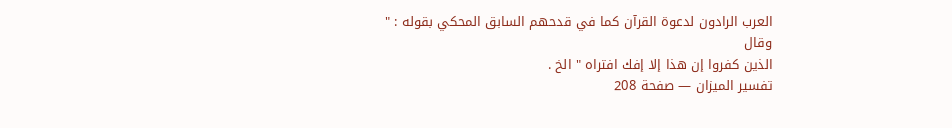العرب الرادون لدعوة القرآن كما في قدحهم السابق المحكي بقوله : " وقال
الذين كفروا إن هذا إلا إفك افتراه " الخ .
تفسير الميزان — صفحة 208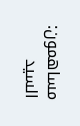مساهمون: السيد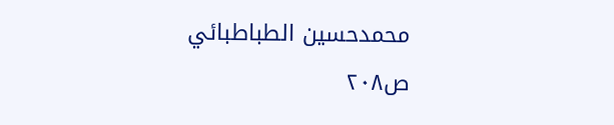محمدحسين الطباطبائي
ص٢٠٨